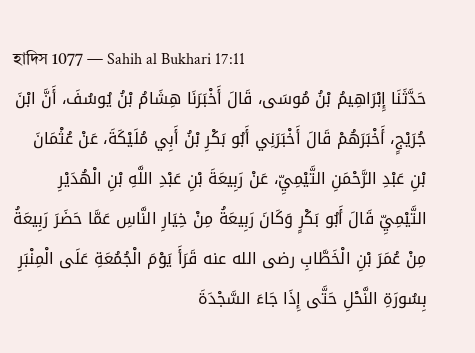হাদিস 1077 — Sahih al Bukhari 17:11
حَدَّثَنَا إِبْرَاهِيمُ بْنُ مُوسَى، قَالَ أَخْبَرَنَا هِشَامُ بْنُ يُوسُفَ، أَنَّ ابْنَ جُرَيْجٍ، أَخْبَرَهُمْ قَالَ أَخْبَرَنِي أَبُو بَكْرِ بْنُ أَبِي مُلَيْكَةَ، عَنْ عُثْمَانَ بْنِ عَبْدِ الرَّحْمَنِ التَّيْمِيِّ، عَنْ رَبِيعَةَ بْنِ عَبْدِ اللَّهِ بْنِ الْهُدَيْرِ التَّيْمِيِّ قَالَ أَبُو بَكْرٍ وَكَانَ رَبِيعَةُ مِنْ خِيَارِ النَّاسِ عَمَّا حَضَرَ رَبِيعَةُ مِنْ عُمَرَ بْنِ الْخَطَّابِ رضى الله عنه قَرَأَ يَوْمَ الْجُمُعَةِ عَلَى الْمِنْبَرِ بِسُورَةِ النَّحْلِ حَتَّى إِذَا جَاءَ السَّجْدَةَ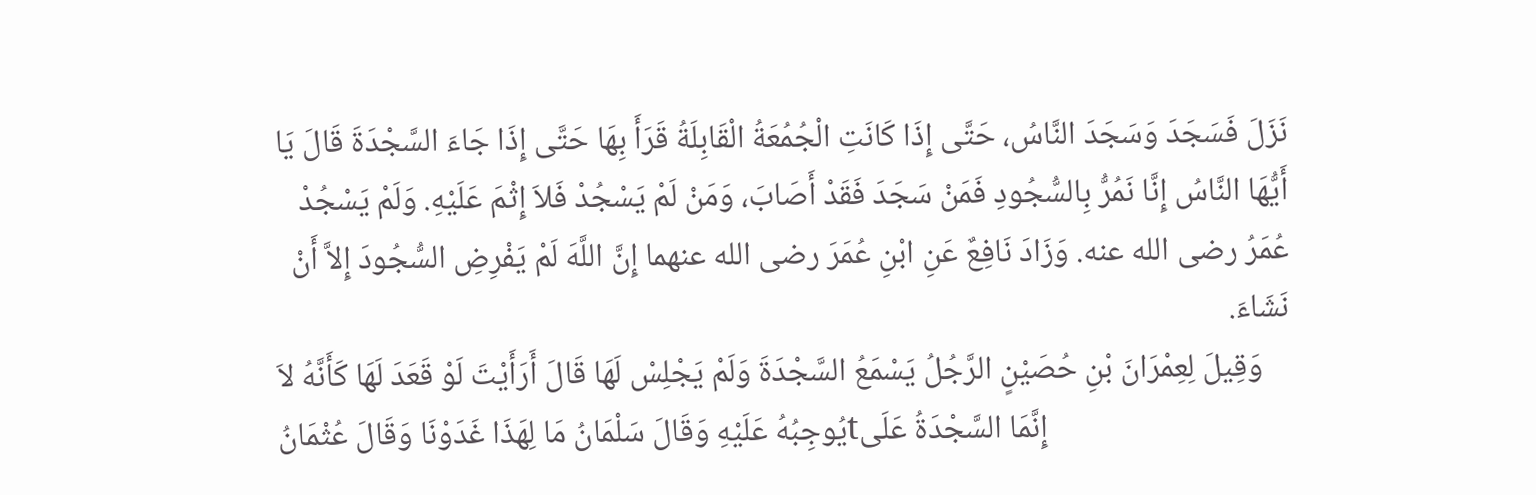نَزَلَ فَسَجَدَ وَسَجَدَ النَّاسُ، حَتَّى إِذَا كَانَتِ الْجُمُعَةُ الْقَابِلَةُ قَرَأَ بِهَا حَتَّى إِذَا جَاءَ السَّجْدَةَ قَالَ يَا أَيُّهَا النَّاسُ إِنَّا نَمُرُّ بِالسُّجُودِ فَمَنْ سَجَدَ فَقَدْ أَصَابَ، وَمَنْ لَمْ يَسْجُدْ فَلاَ إِثْمَ عَلَيْهِ. وَلَمْ يَسْجُدْ عُمَرُ رضى الله عنه. وَزَادَ نَافِعٌ عَنِ ابْنِ عُمَرَ رضى الله عنهما إِنَّ اللَّهَ لَمْ يَفْرِضِ السُّجُودَ إِلاَّ أَنْ نَشَاءَ.
وَقِيلَ لِعِمْرَانَ بْنِ حُصَيْنٍ الرَّجُلُ يَسْمَعُ السَّجْدَةَ وَلَمْ يَجْلِسْ لَهَا قَالَ أَرَأَيْتَ لَوْ قَعَدَ لَهَا كَأَنَّهُ لاَ يُوجِبُهُ عَلَيْهِ وَقَالَ سَلْمَانُ مَا لِهَذَا غَدَوْنَا وَقَالَ عُثْمَانُtإِنَّمَا السَّجْدَةُ عَلَى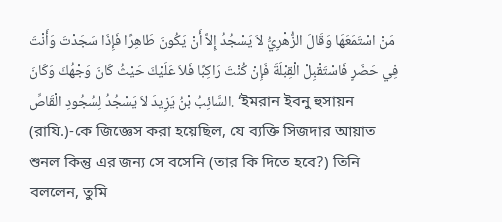مَنْ اسْتَمَعَهَا وَقَالَ الزُّهْرِيُّ لاَ يَسْجُدُ إِلاَّ أَنْ يَكُونَ طَاهِرًا فَإِذَا سَجَدْتَ وَأَنْتَ فِي حَضَرٍ فَاسْتَقْبِلْ الْقِبْلَةَ فَإِنْ كُنْتَ رَاكِبًا فَلاَ عَلَيْكَ حَيْثُ كَانَ وَجْهُكَ وَكَانَ السَّائِبُ بْنُ يَزِيدَ لاَ يَسْجُدُ لِسُجُودِ الْقَاصِّ. ‘ইমরান ইবনু হুসায়ন (রাযি.)-কে জিজ্ঞেস করা হয়েছিল, যে ব্যক্তি সিজদার আয়াত শুনল কিন্তু এর জন্য সে বসেনি (তার কি দিতে হবে?) তিনি বললেন, তুমি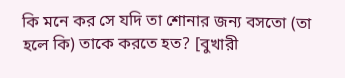কি মনে কর সে যদি তা শোনার জন্য বসতো (তা হলে কি) তাকে করতে হত? [বুখারী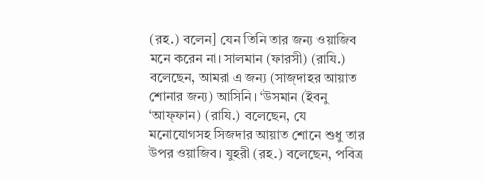(রহ.) বলেন] যেন তিনি তার জন্য ওয়াজিব মনে করেন না। সালমান (ফারসী) (রাযি.) বলেছেন, আমরা এ জন্য (সাজ্দাহর আয়াত শোনার জন্য) আসিনি। ‘উসমান (ইবনু ‘আফ্ফান) (রাযি.) বলেছেন, যে মনোযোগসহ সিজদার আয়াত শোনে শুধু তার উপর ওয়াজিব। যুহরী (রহ.) বলেছেন, পবিত্র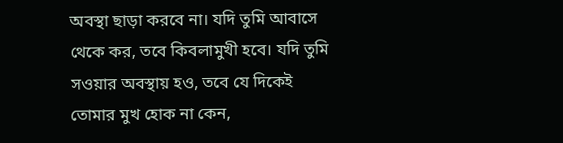অবস্থা ছাড়া করবে না। যদি তুমি আবাসে থেকে কর, তবে কিবলামুখী হবে। যদি তুমি সওয়ার অবস্থায় হও, তবে যে দিকেই তোমার মুখ হোক না কেন,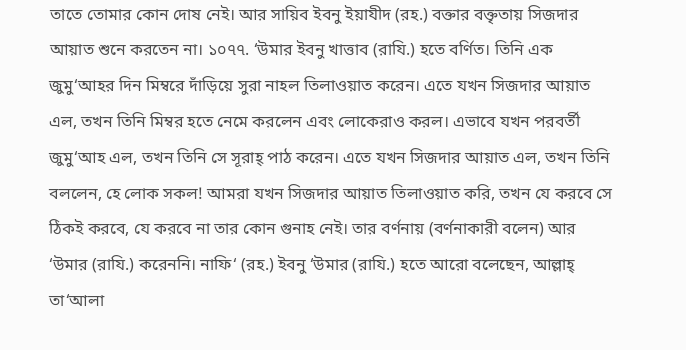তাতে তোমার কোন দোষ নেই। আর সায়িব ইবনু ইয়াযীদ (রহ.) বক্তার বক্তৃতায় সিজদার আয়াত শুনে করতেন না। ১০৭৭. ‘উমার ইবনু খাত্তাব (রাযি.) হতে বর্ণিত। তিনি এক জুমু‘আহর দিন মিম্বরে দাঁড়িয়ে সুরা নাহল তিলাওয়াত করেন। এতে যখন সিজদার আয়াত এল, তখন তিনি মিম্বর হতে নেমে করলেন এবং লোকেরাও করল। এভাবে যখন পরবর্তী জুমু‘আহ এল, তখন তিনি সে সূরাহ্ পাঠ করেন। এতে যখন সিজদার আয়াত এল, তখন তিনি বললেন, হে লোক সকল! আমরা যখন সিজদার আয়াত তিলাওয়াত করি, তখন যে করবে সে ঠিকই করবে, যে করবে না তার কোন গুনাহ নেই। তার বর্ণনায় (বর্ণনাকারী বলেন) আর ‘উমার (রাযি.) করেননি। নাফি‘ (রহ.) ইবনু ‘উমার (রাযি.) হতে আরো বলেছেন, আল্লাহ্ তা‘আলা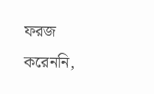ফরজ করেননি,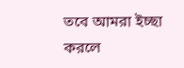তবে আমরা ইচ্ছা করলে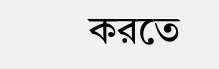করতে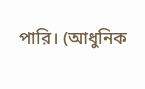পারি। (আধুনিক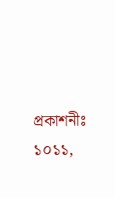প্রকাশনীঃ ১০১১,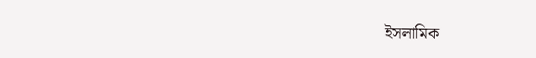ইসলামিক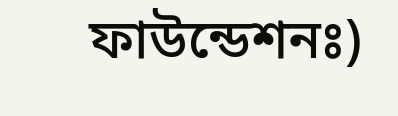ফাউন্ডেশনঃ)